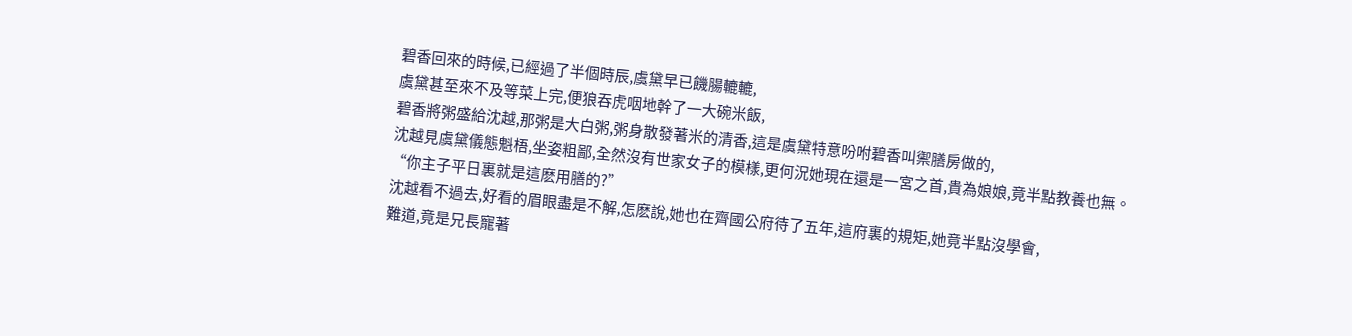碧香回來的時候,已經過了半個時辰,虞黛早已饑腸轆轆,
虞黛甚至來不及等菜上完,便狼吞虎咽地幹了一大碗米飯,
碧香將粥盛給沈越,那粥是大白粥,粥身散發著米的清香,這是虞黛特意吩咐碧香叫禦膳房做的,
沈越見虞黛儀態魁梧,坐姿粗鄙,全然沒有世家女子的模樣,更何況她現在還是一宮之首,貴為娘娘,竟半點教養也無。
“你主子平日裏就是這麽用膳的?”
沈越看不過去,好看的眉眼盡是不解,怎麽說,她也在齊國公府待了五年,這府裏的規矩,她竟半點沒學會,
難道,竟是兄長寵著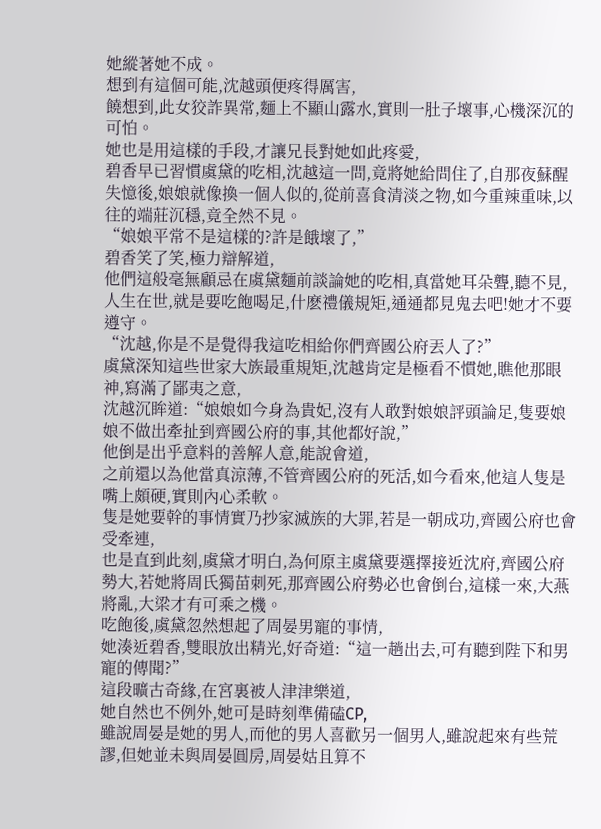她縱著她不成。
想到有這個可能,沈越頭便疼得厲害,
饒想到,此女狡詐異常,麵上不顯山露水,實則一肚子壞事,心機深沉的可怕。
她也是用這樣的手段,才讓兄長對她如此疼愛,
碧香早已習慣虞黛的吃相,沈越這一問,竟將她給問住了,自那夜蘇醒失憶後,娘娘就像換一個人似的,從前喜食清淡之物,如今重辣重味,以往的端莊沉穩,竟全然不見。
“娘娘平常不是這樣的?許是餓壞了,”
碧香笑了笑,極力辯解道,
他們這般毫無顧忌在虞黛麵前談論她的吃相,真當她耳朵聾,聽不見,
人生在世,就是要吃飽喝足,什麽禮儀規矩,通通都見鬼去吧!她才不要遵守。
“沈越,你是不是覺得我這吃相給你們齊國公府丟人了?”
虞黛深知這些世家大族最重規矩,沈越肯定是極看不慣她,瞧他那眼神,寫滿了鄙夷之意,
沈越沉眸道:“娘娘如今身為貴妃,沒有人敢對娘娘評頭論足,隻要娘娘不做出牽扯到齊國公府的事,其他都好說,”
他倒是出乎意料的善解人意,能說會道,
之前還以為他當真涼薄,不管齊國公府的死活,如今看來,他這人隻是嘴上頗硬,實則內心柔軟。
隻是她要幹的事情實乃抄家滅族的大罪,若是一朝成功,齊國公府也會受牽連,
也是直到此刻,虞黛才明白,為何原主虞黛要選擇接近沈府,齊國公府勢大,若她將周氏獨苗刺死,那齊國公府勢必也會倒台,這樣一來,大燕將亂,大梁才有可乘之機。
吃飽後,虞黛忽然想起了周晏男寵的事情,
她湊近碧香,雙眼放出精光,好奇道:“這一趟出去,可有聽到陛下和男寵的傳聞?”
這段曠古奇緣,在宮裏被人津津樂道,
她自然也不例外,她可是時刻準備磕CP,
雖說周晏是她的男人,而他的男人喜歡另一個男人,雖說起來有些荒謬,但她並未與周晏圓房,周晏姑且算不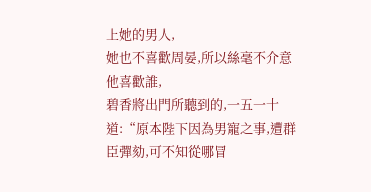上她的男人,
她也不喜歡周晏,所以絲毫不介意他喜歡誰,
碧香將出門所聽到的,一五一十道:“原本陛下因為男寵之事,遭群臣彈劾,可不知從哪冒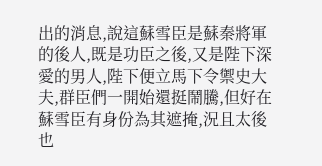出的消息,說這蘇雪臣是蘇秦將軍的後人,既是功臣之後,又是陛下深愛的男人,陛下便立馬下令禦史大夫,群臣們一開始還挺鬧騰,但好在蘇雪臣有身份為其遮掩,況且太後也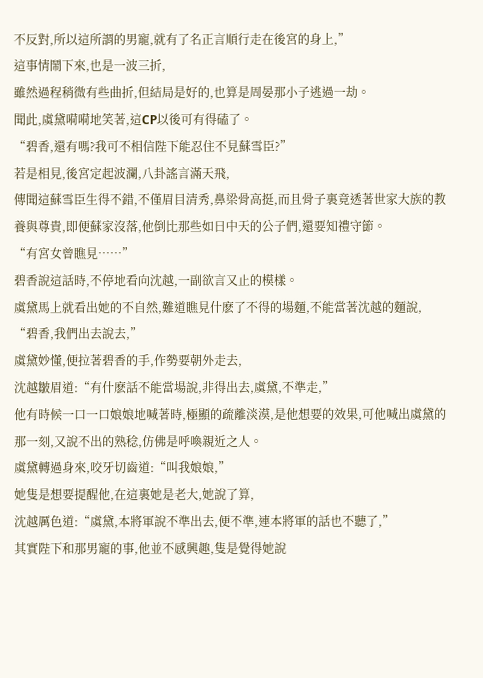不反對,所以這所謂的男寵,就有了名正言順行走在後宮的身上,”
這事情鬧下來,也是一波三折,
雖然過程稍微有些曲折,但結局是好的,也算是周晏那小子逃過一劫。
聞此,虞黛嗬嗬地笑著,這CP以後可有得磕了。
“碧香,還有嗎?我可不相信陛下能忍住不見蘇雪臣?”
若是相見,後宮定起波瀾,八卦謠言滿天飛,
傳聞這蘇雪臣生得不錯,不僅眉目清秀,鼻梁骨高挺,而且骨子裏竟透著世家大族的教養與尊貴,即便蘇家沒落,他倒比那些如日中天的公子們,還要知禮守節。
“有宮女曾瞧見……”
碧香說這話時,不停地看向沈越,一副欲言又止的模樣。
虞黛馬上就看出她的不自然,難道瞧見什麽了不得的場麵,不能當著沈越的麵說,
“碧香,我們出去說去,”
虞黛妙懂,便拉著碧香的手,作勢要朝外走去,
沈越皺眉道:“有什麽話不能當場說,非得出去,虞黛,不準走,”
他有時候一口一口娘娘地喊著時,極顯的疏離淡漠,是他想要的效果,可他喊出虞黛的那一刻,又說不出的熟稔,仿佛是呼喚親近之人。
虞黛轉過身來,咬牙切齒道:“叫我娘娘,”
她隻是想要提醒他,在這裏她是老大,她說了算,
沈越厲色道:“虞黛,本將軍說不準出去,便不準,連本將軍的話也不聽了,”
其實陛下和那男寵的事,他並不感興趣,隻是覺得她說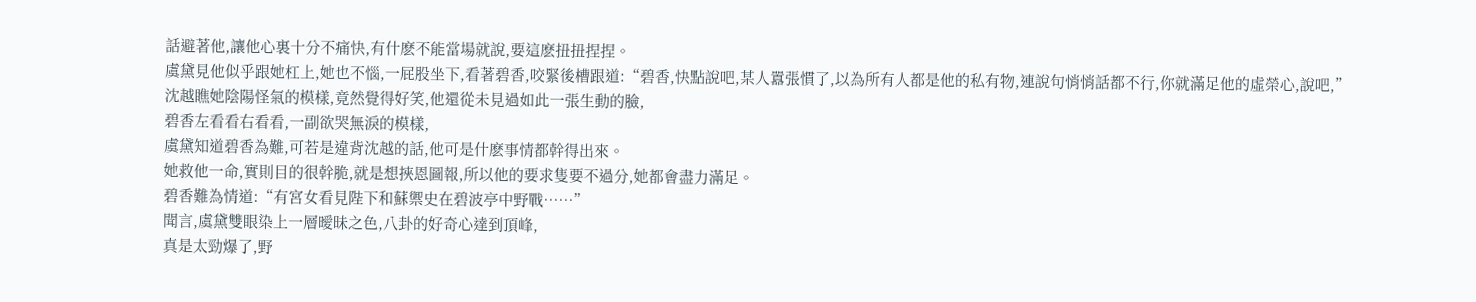話避著他,讓他心裏十分不痛快,有什麽不能當場就說,要這麽扭扭捏捏。
虞黛見他似乎跟她杠上,她也不惱,一屁股坐下,看著碧香,咬緊後槽跟道:“碧香,快點說吧,某人囂張慣了,以為所有人都是他的私有物,連說句悄悄話都不行,你就滿足他的虛榮心,說吧,”
沈越瞧她陰陽怪氣的模樣,竟然覺得好笑,他還從未見過如此一張生動的臉,
碧香左看看右看看,一副欲哭無淚的模樣,
虞黛知道碧香為難,可若是違背沈越的話,他可是什麽事情都幹得出來。
她救他一命,實則目的很幹脆,就是想挾恩圖報,所以他的要求隻要不過分,她都會盡力滿足。
碧香難為情道:“有宮女看見陛下和蘇禦史在碧波亭中野戰……”
聞言,虞黛雙眼染上一層曖昧之色,八卦的好奇心達到頂峰,
真是太勁爆了,野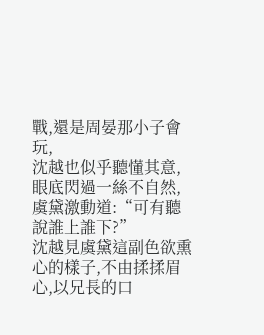戰,還是周晏那小子會玩,
沈越也似乎聽懂其意,眼底閃過一絲不自然,
虞黛激動道:“可有聽說誰上誰下?”
沈越見虞黛這副色欲熏心的樣子,不由揉揉眉心,以兄長的口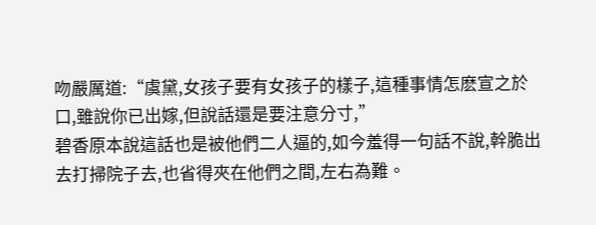吻嚴厲道:“虞黛,女孩子要有女孩子的樣子,這種事情怎麽宣之於口,雖說你已出嫁,但說話還是要注意分寸,”
碧香原本說這話也是被他們二人逼的,如今羞得一句話不說,幹脆出去打掃院子去,也省得夾在他們之間,左右為難。